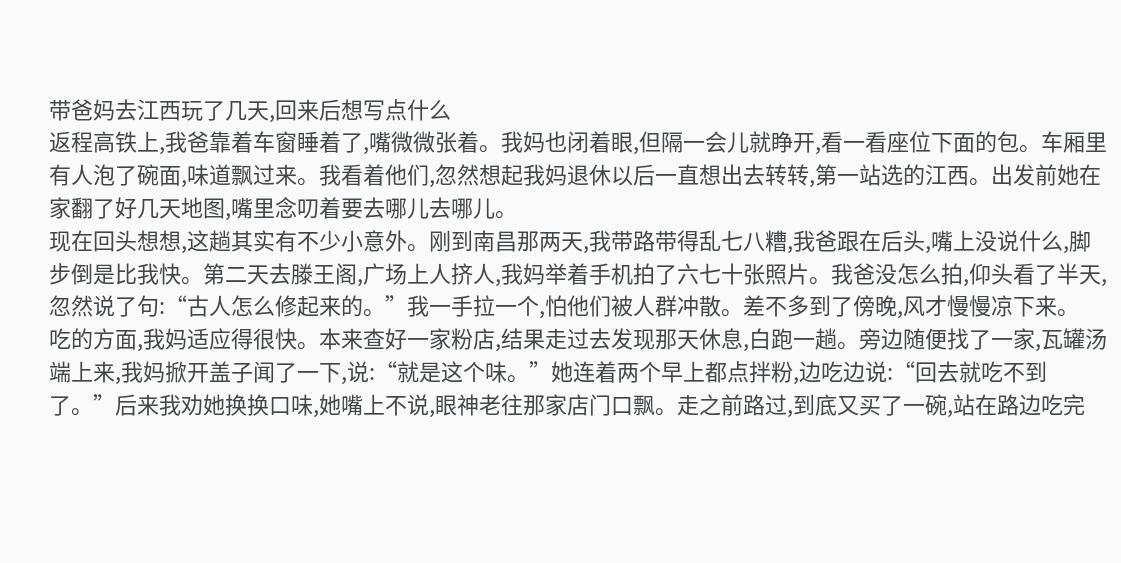带爸妈去江西玩了几天,回来后想写点什么
返程高铁上,我爸靠着车窗睡着了,嘴微微张着。我妈也闭着眼,但隔一会儿就睁开,看一看座位下面的包。车厢里有人泡了碗面,味道飘过来。我看着他们,忽然想起我妈退休以后一直想出去转转,第一站选的江西。出发前她在家翻了好几天地图,嘴里念叨着要去哪儿去哪儿。
现在回头想想,这趟其实有不少小意外。刚到南昌那两天,我带路带得乱七八糟,我爸跟在后头,嘴上没说什么,脚步倒是比我快。第二天去滕王阁,广场上人挤人,我妈举着手机拍了六七十张照片。我爸没怎么拍,仰头看了半天,忽然说了句:“古人怎么修起来的。”我一手拉一个,怕他们被人群冲散。差不多到了傍晚,风才慢慢凉下来。
吃的方面,我妈适应得很快。本来查好一家粉店,结果走过去发现那天休息,白跑一趟。旁边随便找了一家,瓦罐汤端上来,我妈掀开盖子闻了一下,说:“就是这个味。”她连着两个早上都点拌粉,边吃边说:“回去就吃不到了。”后来我劝她换换口味,她嘴上不说,眼神老往那家店门口飘。走之前路过,到底又买了一碗,站在路边吃完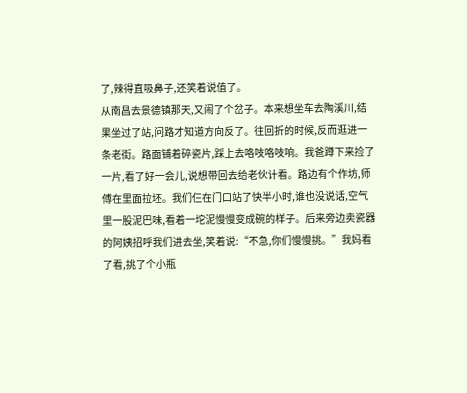了,辣得直吸鼻子,还笑着说值了。
从南昌去景德镇那天,又闹了个岔子。本来想坐车去陶溪川,结果坐过了站,问路才知道方向反了。往回折的时候,反而逛进一条老街。路面铺着碎瓷片,踩上去咯吱咯吱响。我爸蹲下来捡了一片,看了好一会儿,说想带回去给老伙计看。路边有个作坊,师傅在里面拉坯。我们仨在门口站了快半小时,谁也没说话,空气里一股泥巴味,看着一坨泥慢慢变成碗的样子。后来旁边卖瓷器的阿姨招呼我们进去坐,笑着说:“不急,你们慢慢挑。”我妈看了看,挑了个小瓶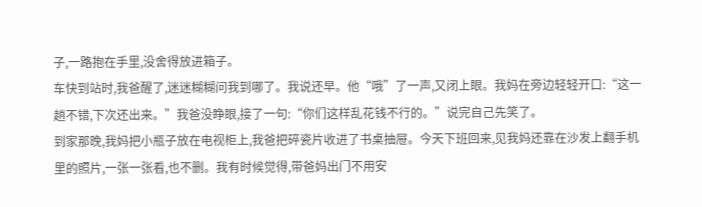子,一路抱在手里,没舍得放进箱子。
车快到站时,我爸醒了,迷迷糊糊问我到哪了。我说还早。他“哦”了一声,又闭上眼。我妈在旁边轻轻开口:“这一趟不错,下次还出来。”我爸没睁眼,接了一句:“你们这样乱花钱不行的。”说完自己先笑了。
到家那晚,我妈把小瓶子放在电视柜上,我爸把碎瓷片收进了书桌抽屉。今天下班回来,见我妈还靠在沙发上翻手机里的照片,一张一张看,也不删。我有时候觉得,带爸妈出门不用安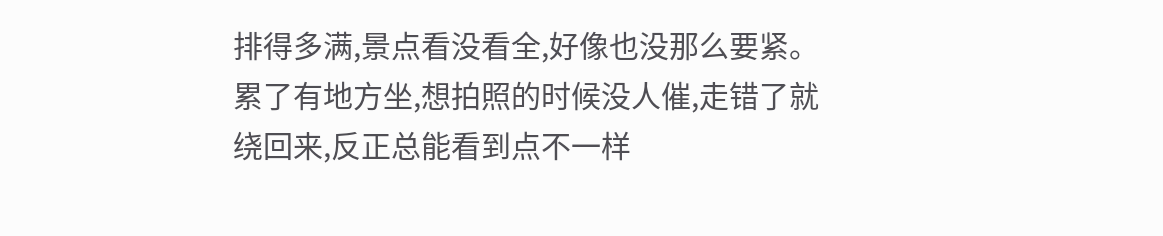排得多满,景点看没看全,好像也没那么要紧。累了有地方坐,想拍照的时候没人催,走错了就绕回来,反正总能看到点不一样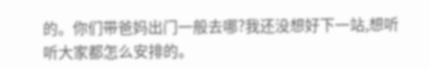的。你们带爸妈出门一般去哪?我还没想好下一站,想听听大家都怎么安排的。